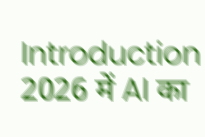Introduction
2026 में AI का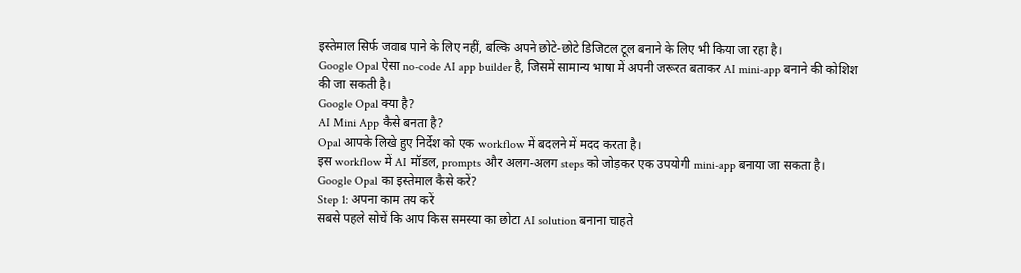इस्तेमाल सिर्फ जवाब पाने के लिए नहीं, बल्कि अपने छोटे-छोटे डिजिटल टूल बनाने के लिए भी किया जा रहा है।
Google Opal ऐसा no-code AI app builder है, जिसमें सामान्य भाषा में अपनी जरूरत बताकर AI mini-app बनाने की कोशिश की जा सकती है।
Google Opal क्या है?
AI Mini App कैसे बनता है?
Opal आपके लिखे हुए निर्देश को एक workflow में बदलने में मदद करता है।
इस workflow में AI मॉडल, prompts और अलग-अलग steps को जोड़कर एक उपयोगी mini-app बनाया जा सकता है।
Google Opal का इस्तेमाल कैसे करें?
Step 1: अपना काम तय करें
सबसे पहले सोचें कि आप किस समस्या का छोटा AI solution बनाना चाहते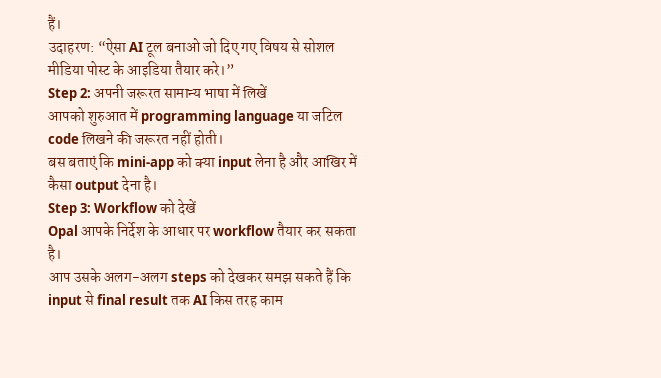हैं।
उदाहरण: “ऐसा AI टूल बनाओ जो दिए गए विषय से सोशल मीडिया पोस्ट के आइडिया तैयार करे।”
Step 2: अपनी जरूरत सामान्य भाषा में लिखें
आपको शुरुआत में programming language या जटिल code लिखने की जरूरत नहीं होती।
बस बताएं कि mini-app को क्या input लेना है और आखिर में कैसा output देना है।
Step 3: Workflow को देखें
Opal आपके निर्देश के आधार पर workflow तैयार कर सकता है।
आप उसके अलग-अलग steps को देखकर समझ सकते हैं कि input से final result तक AI किस तरह काम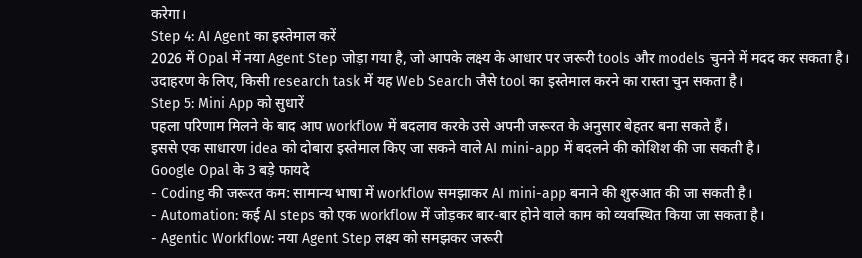करेगा।
Step 4: AI Agent का इस्तेमाल करें
2026 में Opal में नया Agent Step जोड़ा गया है, जो आपके लक्ष्य के आधार पर जरूरी tools और models चुनने में मदद कर सकता है।
उदाहरण के लिए, किसी research task में यह Web Search जैसे tool का इस्तेमाल करने का रास्ता चुन सकता है।
Step 5: Mini App को सुधारें
पहला परिणाम मिलने के बाद आप workflow में बदलाव करके उसे अपनी जरूरत के अनुसार बेहतर बना सकते हैं।
इससे एक साधारण idea को दोबारा इस्तेमाल किए जा सकने वाले AI mini-app में बदलने की कोशिश की जा सकती है।
Google Opal के 3 बड़े फायदे
- Coding की जरूरत कम: सामान्य भाषा में workflow समझाकर AI mini-app बनाने की शुरुआत की जा सकती है।
- Automation: कई AI steps को एक workflow में जोड़कर बार-बार होने वाले काम को व्यवस्थित किया जा सकता है।
- Agentic Workflow: नया Agent Step लक्ष्य को समझकर जरूरी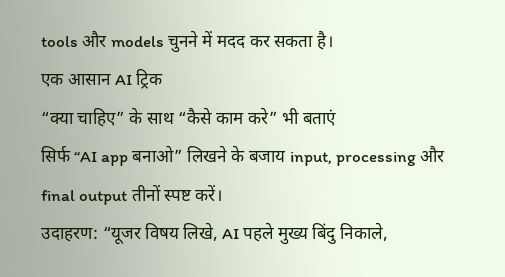tools और models चुनने में मदद कर सकता है।
एक आसान AI ट्रिक
“क्या चाहिए” के साथ “कैसे काम करे” भी बताएं
सिर्फ “AI app बनाओ” लिखने के बजाय input, processing और final output तीनों स्पष्ट करें।
उदाहरण: “यूजर विषय लिखे, AI पहले मुख्य बिंदु निकाले,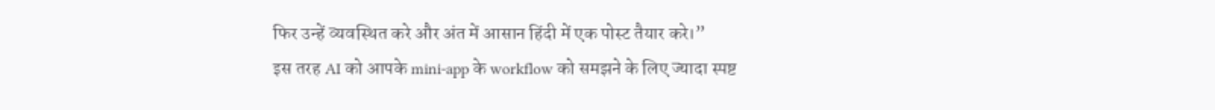फिर उन्हें व्यवस्थित करे और अंत में आसान हिंदी में एक पोस्ट तैयार करे।”
इस तरह AI को आपके mini-app के workflow को समझने के लिए ज्यादा स्पष्ट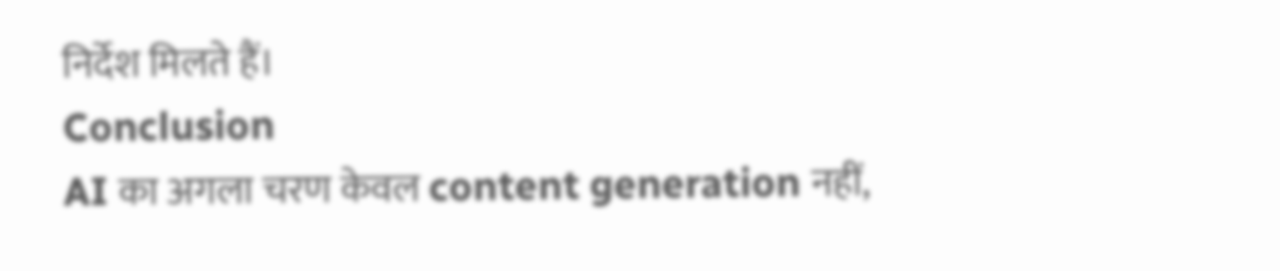निर्देश मिलते हैं।
Conclusion
AI का अगला चरण केवल content generation नहीं,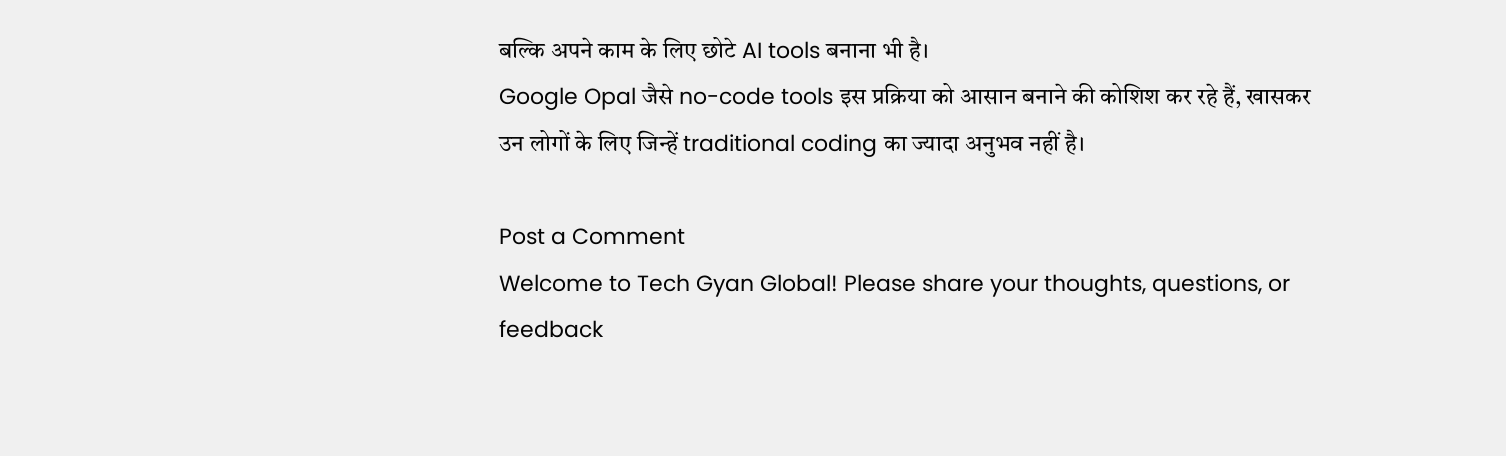बल्कि अपने काम के लिए छोटे AI tools बनाना भी है।
Google Opal जैसे no-code tools इस प्रक्रिया को आसान बनाने की कोशिश कर रहे हैं, खासकर उन लोगों के लिए जिन्हें traditional coding का ज्यादा अनुभव नहीं है।

Post a Comment
Welcome to Tech Gyan Global! Please share your thoughts, questions, or feedback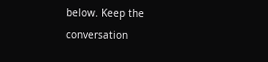below. Keep the conversation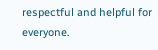respectful and helpful for everyone.